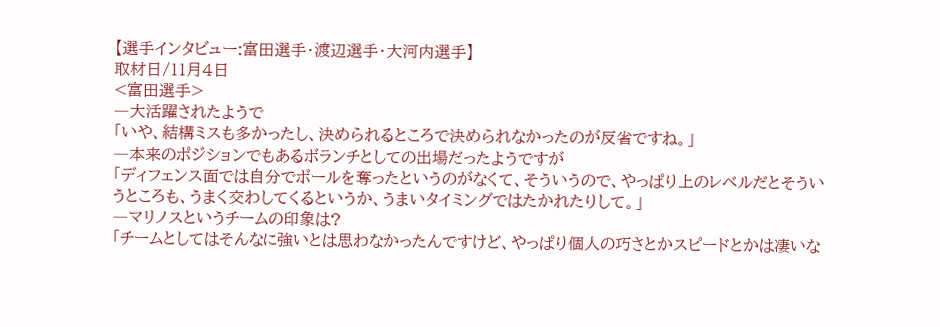【選手インタビュー:富田選手・渡辺選手・大河内選手】
取材日/11月4日
<富田選手>
―大活躍されたようで
「いや、結構ミスも多かったし、決められるところで決められなかったのが反省ですね。」
―本来のポジションでもあるボランチとしての出場だったようですが
「ディフェンス面では自分でボールを奪ったというのがなくて、そういうので、やっぱり上のレベルだとそういうところも、うまく交わしてくるというか、うまいタイミングではたかれたりして。」
―マリノスというチームの印象は?
「チームとしてはそんなに強いとは思わなかったんですけど、やっぱり個人の巧さとかスピードとかは凄いな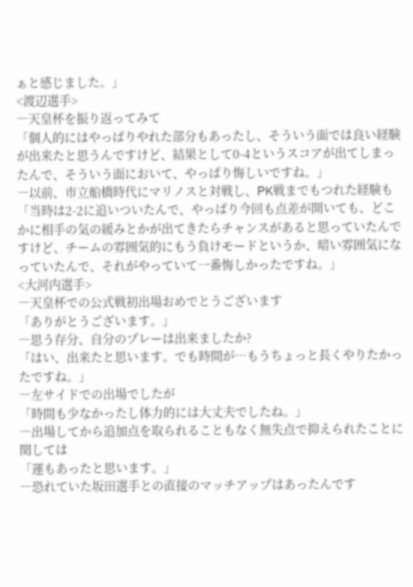ぁと感じました。」
<渡辺選手>
―天皇杯を振り返ってみて
「個人的にはやっぱりやれた部分もあったし、そういう面では良い経験が出来たと思うんですけど、結果として0-4というスコアが出てしまったんで、そういう面において、やっぱり悔しいですね。」
―以前、市立船橋時代にマリノスと対戦し、PK戦までもつれた経験も
「当時は2-2に追いついたんで、やっぱり今回も点差が開いても、どこかに相手の気の緩みとかが出てきたらチャンスがあると思っていたんですけど、チームの雰囲気的にもう負けモードというか、暗い雰囲気になっていたんで、それがやっていて一番悔しかったですね。」
<大河内選手>
―天皇杯での公式戦初出場おめでとうございます
「ありがとうございます。」
―思う存分、自分のプレーは出来ましたか?
「はい、出来たと思います。でも時間が…もうちょっと長くやりたかったですね。」
―左サイドでの出場でしたが
「時間も少なかったし体力的には大丈夫でしたね。」
―出場してから追加点を取られることもなく無失点で抑えられたことに関しては
「運もあったと思います。」
―恐れていた坂田選手との直接のマッチアップはあったんです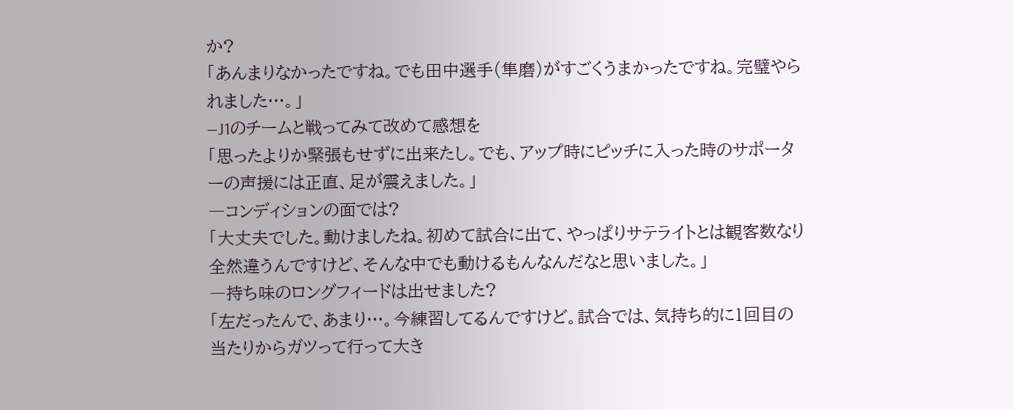か?
「あんまりなかったですね。でも田中選手(隼磨)がすごくうまかったですね。完璧やられました…。」
―J1のチームと戦ってみて改めて感想を
「思ったよりか緊張もせずに出来たし。でも、アップ時にピッチに入った時のサポーターの声援には正直、足が震えました。」
―コンディションの面では?
「大丈夫でした。動けましたね。初めて試合に出て、やっぱりサテライトとは観客数なり全然違うんですけど、そんな中でも動けるもんなんだなと思いました。」
―持ち味のロングフィードは出せました?
「左だったんで、あまり…。今練習してるんですけど。試合では、気持ち的に1回目の当たりからガツって行って大き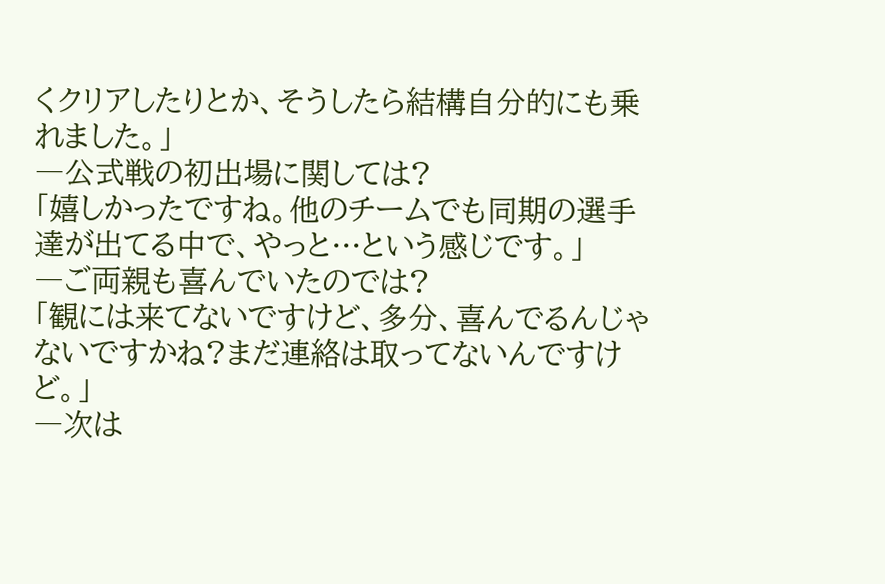くクリアしたりとか、そうしたら結構自分的にも乗れました。」
―公式戦の初出場に関しては?
「嬉しかったですね。他のチームでも同期の選手達が出てる中で、やっと…という感じです。」
―ご両親も喜んでいたのでは?
「観には来てないですけど、多分、喜んでるんじゃないですかね?まだ連絡は取ってないんですけど。」
―次は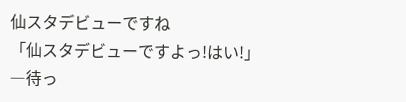仙スタデビューですね
「仙スタデビューですよっ!はい!」
―待っ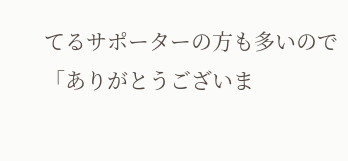てるサポーターの方も多いので
「ありがとうございま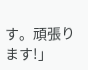す。頑張ります!」